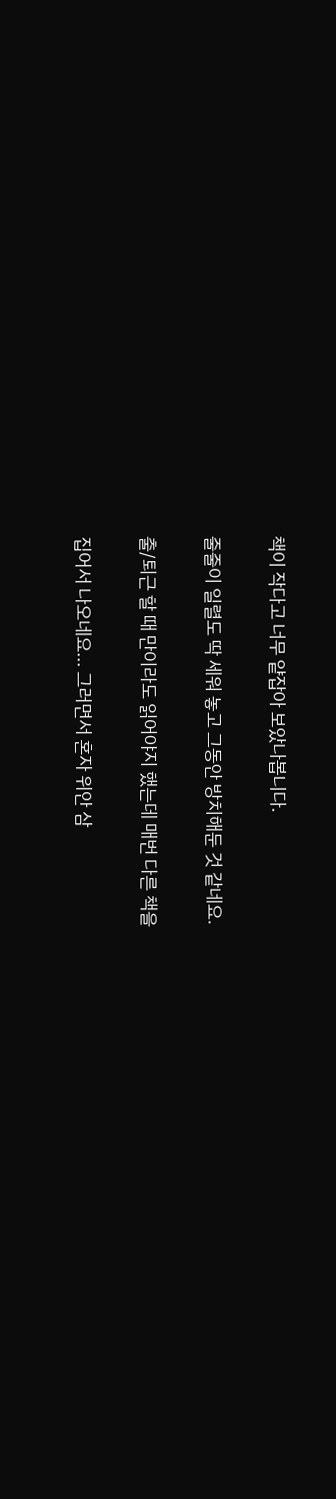책이 작다고 너무 얕잡아 보았나봅니다.

줄줄이 일렬도 딱 세워 놓고 그동안 방치해둔 것 같네요.

출/퇴근 할 때 만이라도 읽어야지 했는데 매번 다른 책을

집어서 나오네요... 그러면서 혼자 위안 삼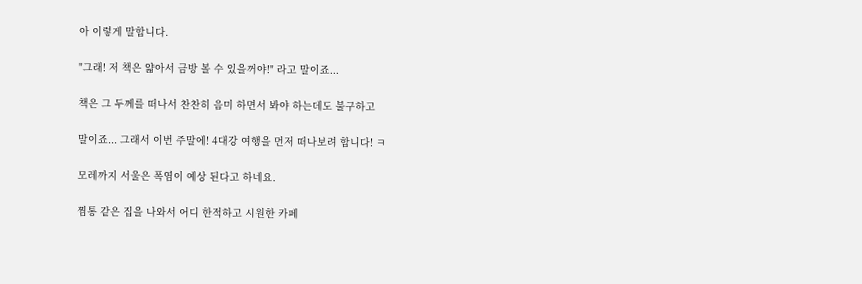아 이렇게 말합니다.

"그래! 저 책은 얇아서 금방 볼 수 있을꺼야!" 라고 말이죠...

책은 그 두께를 떠나서 찬찬히 음미 하면서 봐야 하는데도 불구하고

말이죠... 그래서 이번 주말에! 4대강 여행을 먼저 떠나보려 합니다! ㅋ

모레까지 서울은 폭염이 예상 된다고 하네요.

찜통 같은 집을 나와서 어디 한적하고 시원한 카페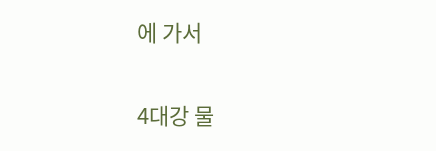에 가서

4대강 물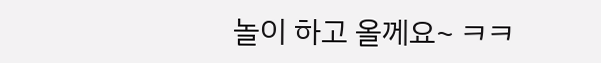놀이 하고 올께요~ ㅋㅋ